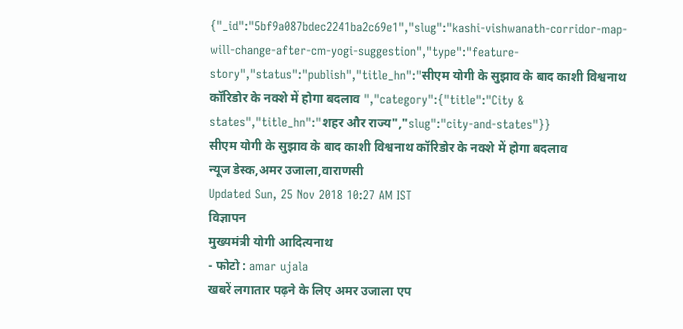{"_id":"5bf9a087bdec2241ba2c69e1","slug":"kashi-vishwanath-corridor-map-will-change-after-cm-yogi-suggestion","type":"feature-story","status":"publish","title_hn":"सीएम योगी के सुझाव के बाद काशी विश्वनाथ कॉरिडोर के नक्शे में होगा बदलाव ","category":{"title":"City & states","title_hn":"शहर और राज्य","slug":"city-and-states"}}
सीएम योगी के सुझाव के बाद काशी विश्वनाथ कॉरिडोर के नक्शे में होगा बदलाव
न्यूज डेस्क,अमर उजाला,वाराणसी
Updated Sun, 25 Nov 2018 10:27 AM IST
विज्ञापन
मुख्यमंत्री योगी आदित्यनाथ
- फोटो : amar ujala
खबरें लगातार पढ़ने के लिए अमर उजाला एप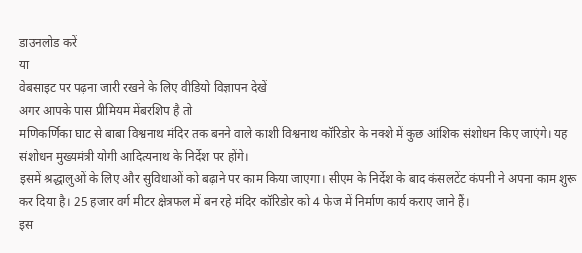डाउनलोड करें
या
वेबसाइट पर पढ़ना जारी रखने के लिए वीडियो विज्ञापन देखें
अगर आपके पास प्रीमियम मेंबरशिप है तो
मणिकर्णिका घाट से बाबा विश्वनाथ मंदिर तक बनने वाले काशी विश्वनाथ कॉरिडोर के नक्शे में कुछ आंशिक संशोधन किए जाएंगे। यह संशोधन मुख्यमंत्री योगी आदित्यनाथ के निर्देश पर होंगे।
इसमें श्रद्धालुओं के लिए और सुविधाओं को बढ़ाने पर काम किया जाएगा। सीएम के निर्देश के बाद कंसलटेंट कंपनी ने अपना काम शुरू कर दिया है। 25 हजार वर्ग मीटर क्षेत्रफल में बन रहे मंदिर कॉरिडोर को 4 फेज में निर्माण कार्य कराए जाने हैं।
इस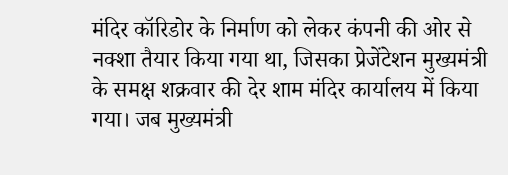मंदिर कॉरिडोर के निर्माण को लेकर कंपनी की ओर से नक्शा तैयार किया गया था, जिसका प्रेजेंटेशन मुख्यमंत्री के समक्ष शक्रवार की देर शाम मंदिर कार्यालय में किया गया। जब मुख्यमंत्री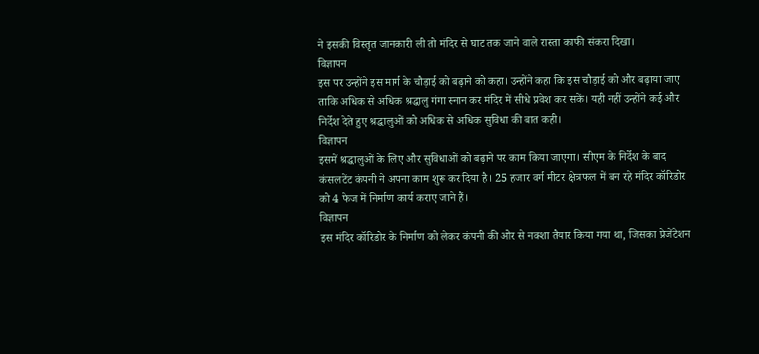ने इसकी विस्तृत जानकारी ली तो मंदिर से घाट तक जाने वाले रास्ता काफी संकरा दिखा।
विज्ञापन
इस पर उन्होंने इस मार्ग के चौड़ाई को बढ़ाने को कहा। उन्होंने कहा कि इस चौड़ाई को और बढ़ाया जाए ताकि अधिक से अधिक श्रद्धालु गंगा स्नान कर मंदिर में सीधे प्रवेश कर सकें। यही नहीं उन्होंने कई और निर्देश देते हुए श्रद्धालुओं को अधिक से अधिक सुविधा की बात कही।
विज्ञापन
इसमें श्रद्धालुओं के लिए और सुविधाओं को बढ़ाने पर काम किया जाएगा। सीएम के निर्देश के बाद कंसलटेंट कंपनी ने अपना काम शुरू कर दिया है। 25 हजार वर्ग मीटर क्षेत्रफल में बन रहे मंदिर कॉरिडोर को 4 फेज में निर्माण कार्य कराए जाने हैं।
विज्ञापन
इस मंदिर कॉरिडोर के निर्माण को लेकर कंपनी की ओर से नक्शा तैयार किया गया था, जिसका प्रेजेंटेशन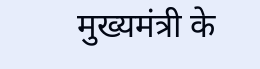मुख्यमंत्री के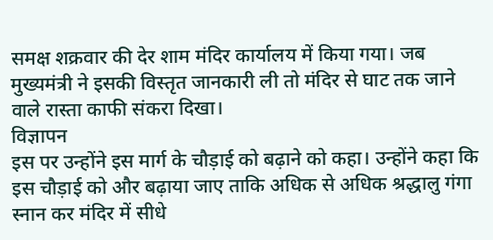समक्ष शक्रवार की देर शाम मंदिर कार्यालय में किया गया। जब मुख्यमंत्री ने इसकी विस्तृत जानकारी ली तो मंदिर से घाट तक जाने वाले रास्ता काफी संकरा दिखा।
विज्ञापन
इस पर उन्होंने इस मार्ग के चौड़ाई को बढ़ाने को कहा। उन्होंने कहा कि इस चौड़ाई को और बढ़ाया जाए ताकि अधिक से अधिक श्रद्धालु गंगा स्नान कर मंदिर में सीधे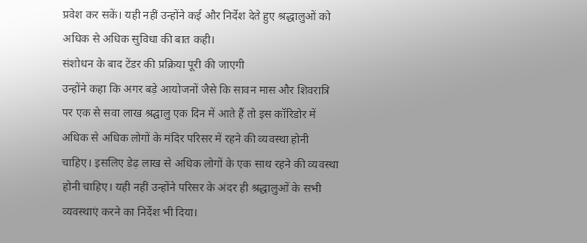प्रवेश कर सकें। यही नहीं उन्होंने कई और निर्देश देते हुए श्रद्धालुओं को अधिक से अधिक सुविधा की बात कही।
संशोधन के बाद टेंडर की प्रक्रिया पूरी की जाएगी
उन्होंने कहा कि अगर बड़े आयोजनों जैसे कि सावन मास और शिवरात्रि पर एक से सवा लाख श्रद्घालु एक दिन में आते हैं तो इस कॉरिडोर में अधिक से अधिक लोगों के मंदिर परिसर में रहने की व्यवस्था होनी चाहिए। इसलिए डेढ़ लाख से अधिक लोगों के एक साथ रहने की व्यवस्था होनी चाहिए। यही नहीं उन्होंने परिसर के अंदर ही श्रद्धालुओं के सभी व्यवस्थाएं करने का निर्देश भी दिया।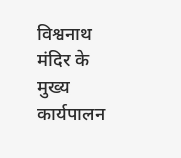विश्वनाथ मंदिर के मुख्य कार्यपालन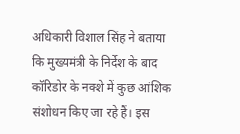अधिकारी विशाल सिंह ने बताया कि मुख्यमंत्री के निर्देश के बाद कॉरिडोर के नक्शे में कुछ आंशिक संशोधन किए जा रहे हैं। इस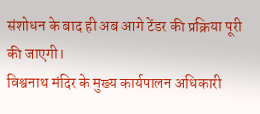संशोधन के बाद ही अब आगे टेंडर की प्रक्रिया पूरी की जाएगी।
विश्वनाथ मंदिर के मुख्य कार्यपालन अधिकारी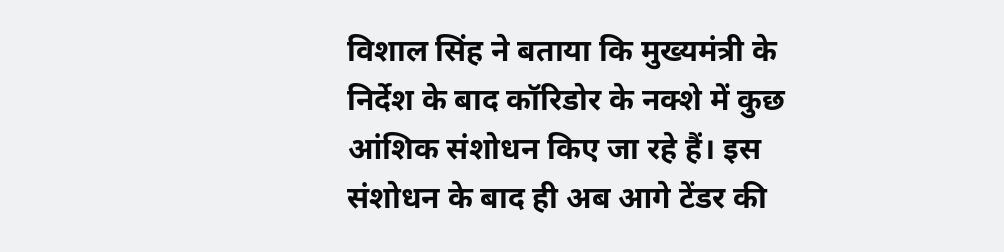विशाल सिंह ने बताया कि मुख्यमंत्री के निर्देश के बाद कॉरिडोर के नक्शे में कुछ आंशिक संशोधन किए जा रहे हैं। इस संशोधन के बाद ही अब आगे टेंडर की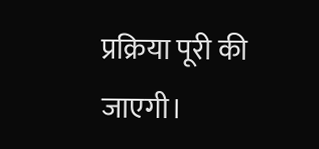प्रक्रिया पूरी की जाएगी।